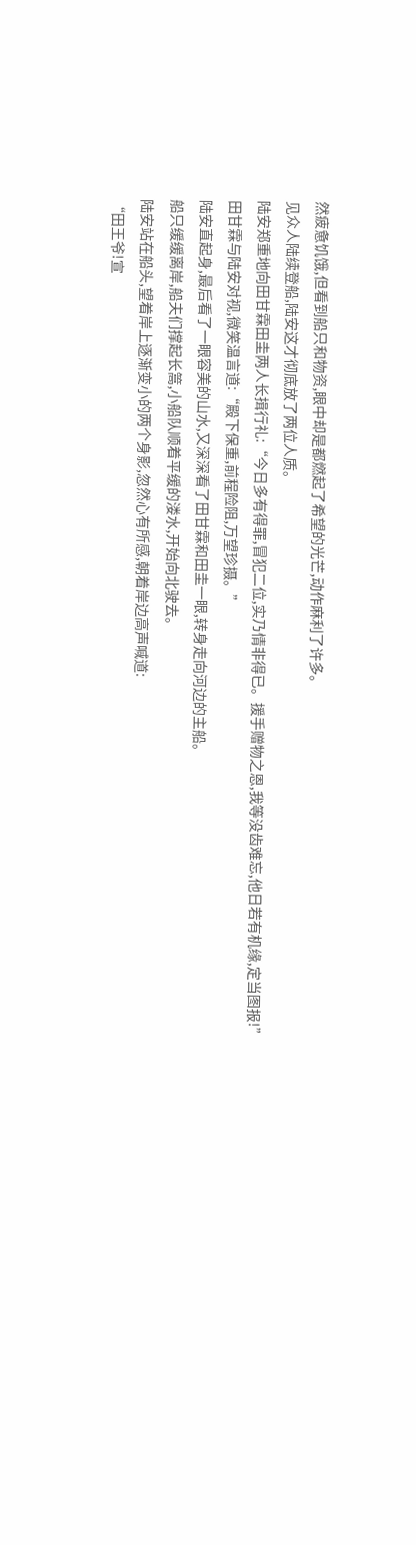然疲惫饥饿,但看到船只和物资,眼中却是都燃起了希望的光芒,动作麻利了许多。
见众人陆续登船,陆安这才彻底放了两位人质。
陆安郑重地向田甘霖田圭两人长揖行礼:“今日多有得罪,冒犯二位,实乃情非得已。援手赠物之恩,我等没齿难忘,他日若有机缘,定当图报!”
田甘霖与陆安对视,微笑温言道:“殿下保重,前程险阻,万望珍摄。”
陆安直起身,最后看了一眼容美的山水,又深深看了田甘霖和田圭一眼,转身走向河边的主船。
船只缓缓离岸,船夫们撑起长篙,小船队顺着平缓的溇水,开始向北驶去。
陆安站在船头,望着岸上逐渐变小的两个身影,忽然心有所感,朝着岸边高声喊道:
“田王爷!宣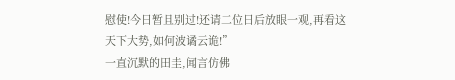慰使!今日暂且别过!还请二位日后放眼一观,再看这天下大势,如何波谲云诡!”
一直沉默的田圭,闻言仿佛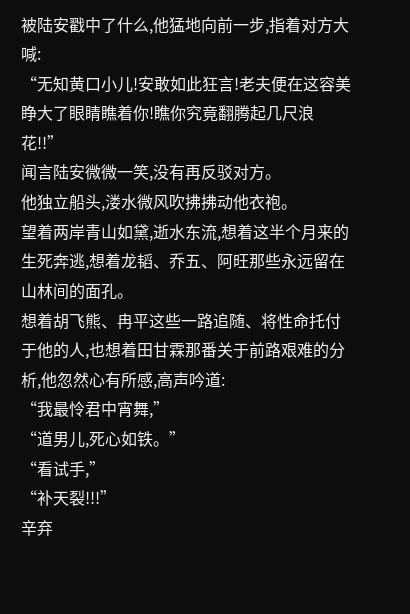被陆安戳中了什么,他猛地向前一步,指着对方大喊:
“无知黄口小儿!安敢如此狂言!老夫便在这容美睁大了眼睛瞧着你!瞧你究竟翻腾起几尺浪花!!”
闻言陆安微微一笑,没有再反驳对方。
他独立船头,溇水微风吹拂拂动他衣袍。
望着两岸青山如黛,逝水东流,想着这半个月来的生死奔逃,想着龙韬、乔五、阿旺那些永远留在山林间的面孔。
想着胡飞熊、冉平这些一路追随、将性命托付于他的人,也想着田甘霖那番关于前路艰难的分析,他忽然心有所感,高声吟道:
“我最怜君中宵舞,”
“道男儿,死心如铁。”
“看试手,”
“补天裂!!!”
辛弃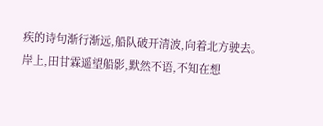疾的诗句渐行渐远,船队破开清波,向着北方驶去。
岸上,田甘霖遥望船影,默然不语,不知在想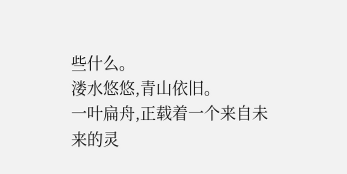些什么。
溇水悠悠,青山依旧。
一叶扁舟,正载着一个来自未来的灵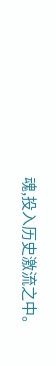魂,投入历史激流之中。